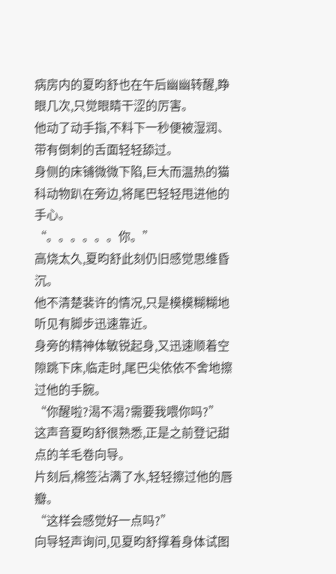病房内的夏昀舒也在午后幽幽转醒,睁眼几次,只觉眼睛干涩的厉害。
他动了动手指,不料下一秒便被湿润、带有倒刺的舌面轻轻舔过。
身侧的床铺微微下陷,巨大而温热的猫科动物趴在旁边,将尾巴轻轻甩进他的手心。
“。。。。。。你。”
高烧太久,夏昀舒此刻仍旧感觉思维昏沉。
他不清楚裴许的情况,只是模模糊糊地听见有脚步迅速靠近。
身旁的精神体敏锐起身,又迅速顺着空隙跳下床,临走时,尾巴尖依依不舍地擦过他的手腕。
“你醒啦?渴不渴?需要我喂你吗?”
这声音夏昀舒很熟悉,正是之前登记甜点的羊毛卷向导。
片刻后,棉签沾满了水,轻轻擦过他的唇瓣。
“这样会感觉好一点吗?”
向导轻声询问,见夏昀舒撑着身体试图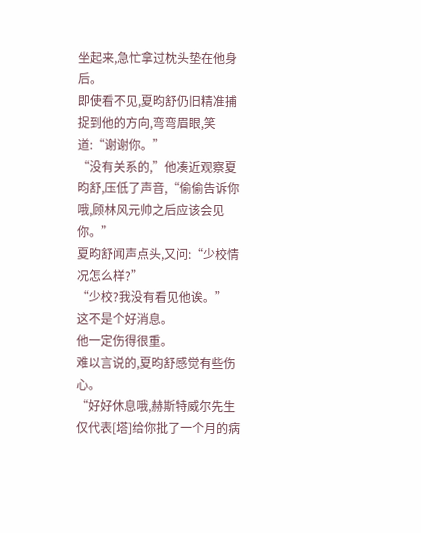坐起来,急忙拿过枕头垫在他身后。
即使看不见,夏昀舒仍旧精准捕捉到他的方向,弯弯眉眼,笑道:“谢谢你。”
“没有关系的,”他凑近观察夏昀舒,压低了声音,“偷偷告诉你哦,顾林风元帅之后应该会见你。”
夏昀舒闻声点头,又问:“少校情况怎么样?”
“少校?我没有看见他诶。”
这不是个好消息。
他一定伤得很重。
难以言说的,夏昀舒感觉有些伤心。
“好好休息哦,赫斯特威尔先生仅代表[塔]给你批了一个月的病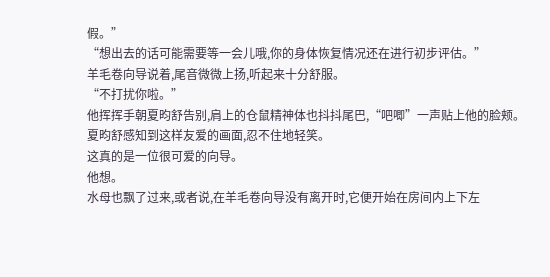假。”
“想出去的话可能需要等一会儿哦,你的身体恢复情况还在进行初步评估。”
羊毛卷向导说着,尾音微微上扬,听起来十分舒服。
“不打扰你啦。”
他挥挥手朝夏昀舒告别,肩上的仓鼠精神体也抖抖尾巴,“吧唧”一声贴上他的脸颊。
夏昀舒感知到这样友爱的画面,忍不住地轻笑。
这真的是一位很可爱的向导。
他想。
水母也飘了过来,或者说,在羊毛卷向导没有离开时,它便开始在房间内上下左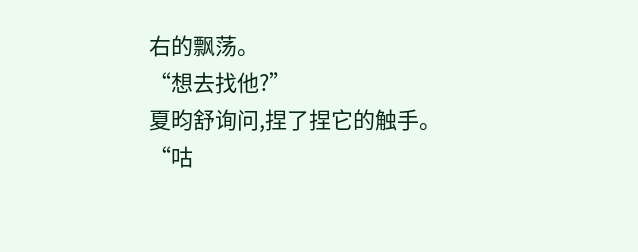右的飘荡。
“想去找他?”
夏昀舒询问,捏了捏它的触手。
“咕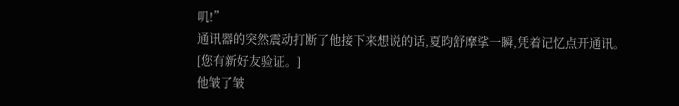叽!”
通讯器的突然震动打断了他接下来想说的话,夏昀舒摩挲一瞬,凭着记忆点开通讯。
[您有新好友验证。]
他皱了皱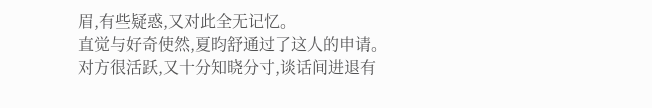眉,有些疑惑,又对此全无记忆。
直觉与好奇使然,夏昀舒通过了这人的申请。
对方很活跃,又十分知晓分寸,谈话间进退有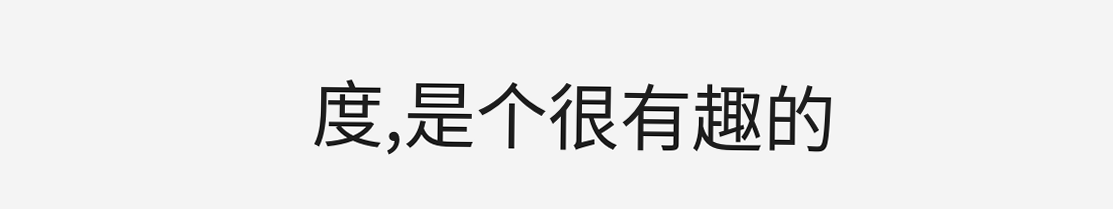度,是个很有趣的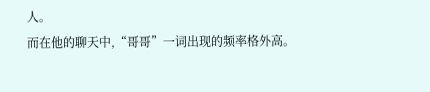人。
而在他的聊天中,“哥哥”一词出现的频率格外高。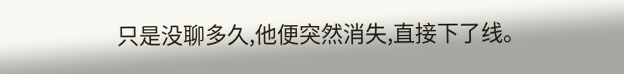只是没聊多久,他便突然消失,直接下了线。